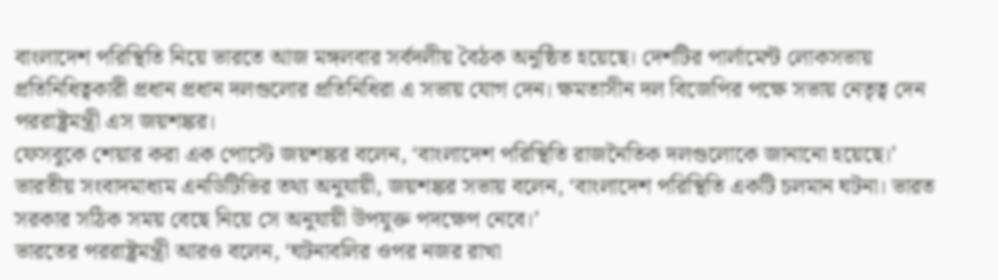বাংলাদেশ পরিস্থিতি নিয়ে ভারতে আজ মঙ্গলবার সর্বদলীয় বৈঠক অনুষ্ঠিত হয়েছে। দেশটির পার্লামেন্ট লোকসভায় প্রতিনিধিত্বকারী প্রধান প্রধান দলগুলোর প্রতিনিধিরা এ সভায় যোগ দেন। ক্ষমতাসীন দল বিজেপির পক্ষে সভায় নেতৃত্ব দেন পররাষ্ট্রমন্ত্রী এস জয়শঙ্কর।
ফেসবুকে শেয়ার করা এক পোস্টে জয়শঙ্কর বলেন, ‘বাংলাদেশ পরিস্থিতি রাজনৈতিক দলগুলোকে জানানো হয়েছে।’
ভারতীয় সংবাদমাধ্যম এনডিটিভির তথ্য অনুযায়ী, জয়শঙ্কর সভায় বলেন, ‘বাংলাদেশ পরিস্থিতি একটি চলমান ঘটনা। ভারত সরকার সঠিক সময় বেছে নিয়ে সে অনুযায়ী উপযুক্ত পদক্ষেপ নেবে।’
ভারতের পররাষ্ট্রমন্ত্রী আরও বলেন, ‘ঘটনাবলির ওপর নজর রাখা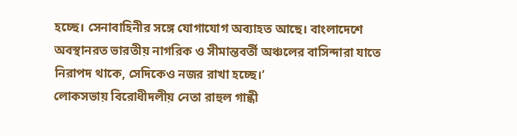হচ্ছে। সেনাবাহিনীর সঙ্গে যোগাযোগ অব্যাহত আছে। বাংলাদেশে অবস্থানরত ভারতীয় নাগরিক ও সীমান্তবর্তী অঞ্চলের বাসিন্দারা যাতে নিরাপদ থাকে, সেদিকেও নজর রাখা হচ্ছে।’
লোকসভায় বিরোধীদলীয় নেতা রাহুল গান্ধী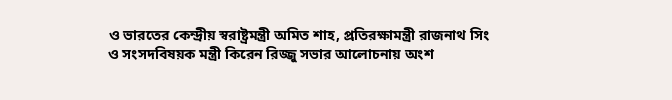ও ভারতের কেন্দ্রীয় স্বরাষ্ট্রমন্ত্রী অমিত শাহ, প্রতিরক্ষামন্ত্রী রাজনাথ সিং ও সংসদবিষয়ক মন্ত্রী কিরেন রিজ্জু সভার আলোচনায় অংশ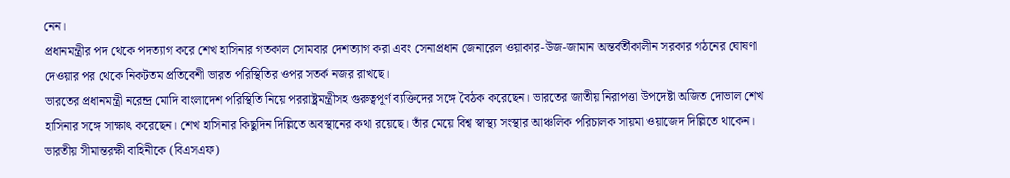নেন।
প্রধানমন্ত্রীর পদ থেকে পদত্যাগ করে শেখ হাসিনার গতকাল সোমবার দেশত্যাগ করা এবং সেনাপ্রধান জেনারেল ওয়াকার-উজ-জামান অন্তর্বর্তীকালীন সরকার গঠনের ঘোষণা দেওয়ার পর থেকে নিকটতম প্রতিবেশী ভারত পরিস্থিতির ওপর সতর্ক নজর রাখছে।
ভারতের প্রধানমন্ত্রী নরেন্দ্র মোদি বাংলাদেশ পরিস্থিতি নিয়ে পররাষ্ট্রমন্ত্রীসহ গুরুত্বপূর্ণ ব্যক্তিদের সঙ্গে বৈঠক করেছেন। ভারতের জাতীয় নিরাপত্তা উপদেষ্টা অজিত দোভাল শেখ হাসিনার সঙ্গে সাক্ষাৎ করেছেন। শেখ হাসিনার কিছুদিন দিল্লিতে অবস্থানের কথা রয়েছে। তাঁর মেয়ে বিশ্ব স্বাস্থ্য সংস্থার আঞ্চলিক পরিচালক সায়মা ওয়াজেদ দিল্লিতে থাকেন।
ভারতীয় সীমান্তরক্ষী বাহিনীকে (বিএসএফ)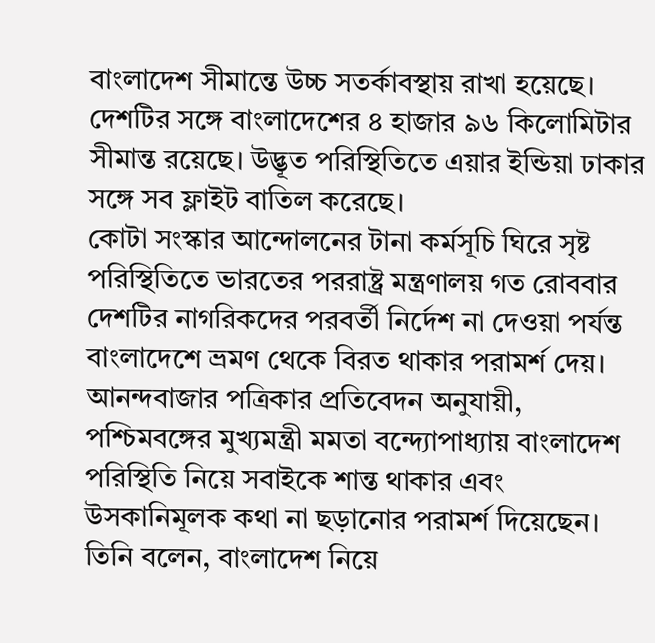বাংলাদেশ সীমান্তে উচ্চ সতর্কাবস্থায় রাখা হয়েছে। দেশটির সঙ্গে বাংলাদেশের ৪ হাজার ৯৬ কিলোমিটার সীমান্ত রয়েছে। উদ্ভূত পরিস্থিতিতে এয়ার ইন্ডিয়া ঢাকার সঙ্গে সব ফ্লাইট বাতিল করেছে।
কোটা সংস্কার আন্দোলনের টানা কর্মসূচি ঘিরে সৃষ্ট পরিস্থিতিতে ভারতের পররাষ্ট্র মন্ত্রণালয় গত রোববার দেশটির নাগরিকদের পরবর্তী নির্দেশ না দেওয়া পর্যন্ত বাংলাদেশে ভ্রমণ থেকে বিরত থাকার পরামর্শ দেয়।
আনন্দবাজার পত্রিকার প্রতিবেদন অনুযায়ী, পশ্চিমবঙ্গের মুখ্যমন্ত্রী মমতা বন্দ্যোপাধ্যায় বাংলাদেশ পরিস্থিতি নিয়ে সবাইকে শান্ত থাকার এবং উসকানিমূলক কথা না ছড়ানোর পরামর্শ দিয়েছেন। তিনি বলেন, বাংলাদেশ নিয়ে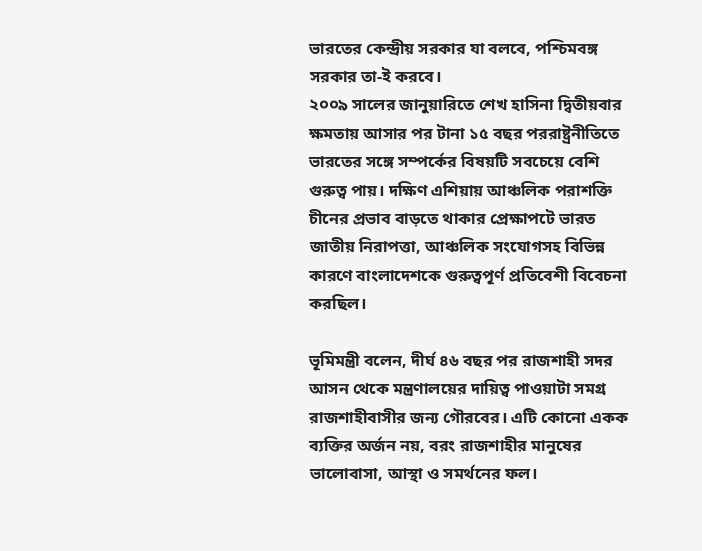ভারতের কেন্দ্রীয় সরকার যা বলবে, পশ্চিমবঙ্গ সরকার তা-ই করবে।
২০০৯ সালের জানুয়ারিতে শেখ হাসিনা দ্বিতীয়বার ক্ষমতায় আসার পর টানা ১৫ বছর পররাষ্ট্রনীতিতে ভারতের সঙ্গে সম্পর্কের বিষয়টি সবচেয়ে বেশি গুরুত্ব পায়। দক্ষিণ এশিয়ায় আঞ্চলিক পরাশক্তি চীনের প্রভাব বাড়তে থাকার প্রেক্ষাপটে ভারত জাতীয় নিরাপত্তা, আঞ্চলিক সংযোগসহ বিভিন্ন কারণে বাংলাদেশকে গুরুত্বপূর্ণ প্রতিবেশী বিবেচনা করছিল।

ভূমিমন্ত্রী বলেন, দীর্ঘ ৪৬ বছর পর রাজশাহী সদর আসন থেকে মন্ত্রণালয়ের দায়িত্ব পাওয়াটা সমগ্র রাজশাহীবাসীর জন্য গৌরবের। এটি কোনো একক ব্যক্তির অর্জন নয়, বরং রাজশাহীর মানুষের ভালোবাসা, আস্থা ও সমর্থনের ফল।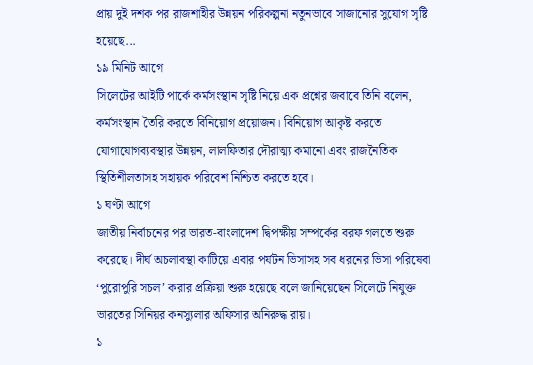প্রায় দুই দশক পর রাজশাহীর উন্নয়ন পরিকল্পনা নতুনভাবে সাজানোর সুযোগ সৃষ্টি হয়েছে...
১৯ মিনিট আগে
সিলেটের আইটি পার্কে কর্মসংস্থান সৃষ্টি নিয়ে এক প্রশ্নের জবাবে তিনি বলেন, কর্মসংস্থান তৈরি করতে বিনিয়োগ প্রয়োজন। বিনিয়োগ আকৃষ্ট করতে যোগাযোগব্যবস্থার উন্নয়ন, লালফিতার দৌরাত্ম্য কমানো এবং রাজনৈতিক স্থিতিশীলতাসহ সহায়ক পরিবেশ নিশ্চিত করতে হবে।
১ ঘণ্টা আগে
জাতীয় নির্বাচনের পর ভারত-বাংলাদেশ দ্বিপক্ষীয় সম্পর্কের বরফ গলতে শুরু করেছে। দীর্ঘ অচলাবস্থা কাটিয়ে এবার পর্যটন ভিসাসহ সব ধরনের ভিসা পরিষেবা ‘পুরোপুরি সচল’ করার প্রক্রিয়া শুরু হয়েছে বলে জানিয়েছেন সিলেটে নিযুক্ত ভারতের সিনিয়র কনস্যুলার অফিসার অনিরুদ্ধ রায়।
১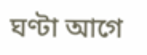ঘণ্টা আগে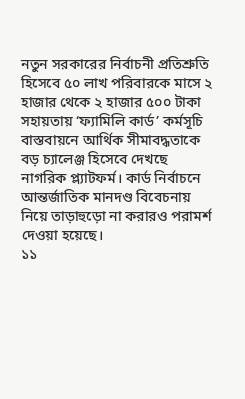নতুন সরকারের নির্বাচনী প্রতিশ্রুতি হিসেবে ৫০ লাখ পরিবারকে মাসে ২ হাজার থেকে ২ হাজার ৫০০ টাকা সহায়তায় ‘ফ্যামিলি কার্ড’ কর্মসূচি বাস্তবায়নে আর্থিক সীমাবদ্ধতাকে বড় চ্যালেঞ্জ হিসেবে দেখছে নাগরিক প্ল্যাটফর্ম। কার্ড নির্বাচনে আন্তর্জাতিক মানদণ্ড বিবেচনায় নিয়ে তাড়াহুড়ো না করারও পরামর্শ দেওয়া হয়েছে।
১১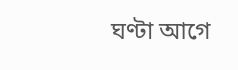ঘণ্টা আগে